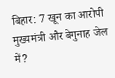बिहार: 7 खून का आरोपी मुख्यमंत्री और बेगुनाह जेल में?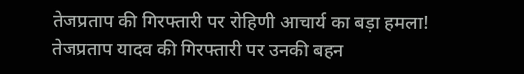तेजप्रताप की गिरफ्तारी पर रोहिणी आचार्य का बड़ा हमला!
तेजप्रताप यादव की गिरफ्तारी पर उनकी बहन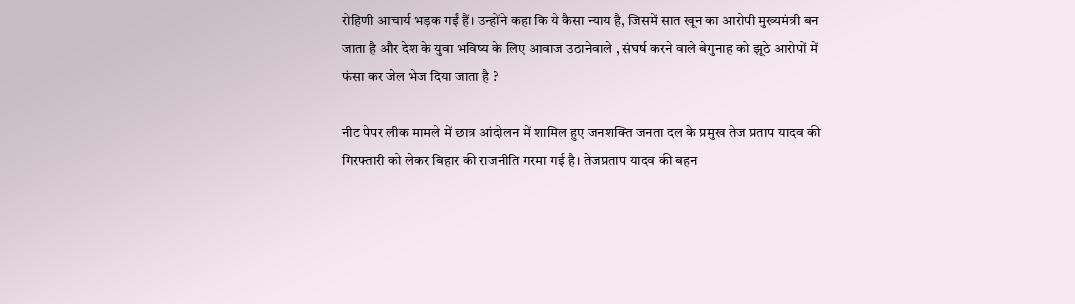रोहिणी आचार्य भड़क गईं हैं। उन्होंने कहा कि ये कैसा न्याय है, जिसमें सात खून का आरोपी मुख्यमंत्री बन जाता है और देश के युवा भविष्य के लिए आवाज उठानेवाले , संघर्ष करने वाले बेगुनाह को झूठे आरोपों में फंसा कर जेल भेज दिया जाता है ?

नीट पेपर लीक मामले में छात्र आंदोलन में शामिल हुए जनशक्ति जनता दल के प्रमुख तेज प्रताप यादव की गिरफ्तारी को लेकर बिहार की राजनीति गरमा गई है। तेजप्रताप यादव की बहन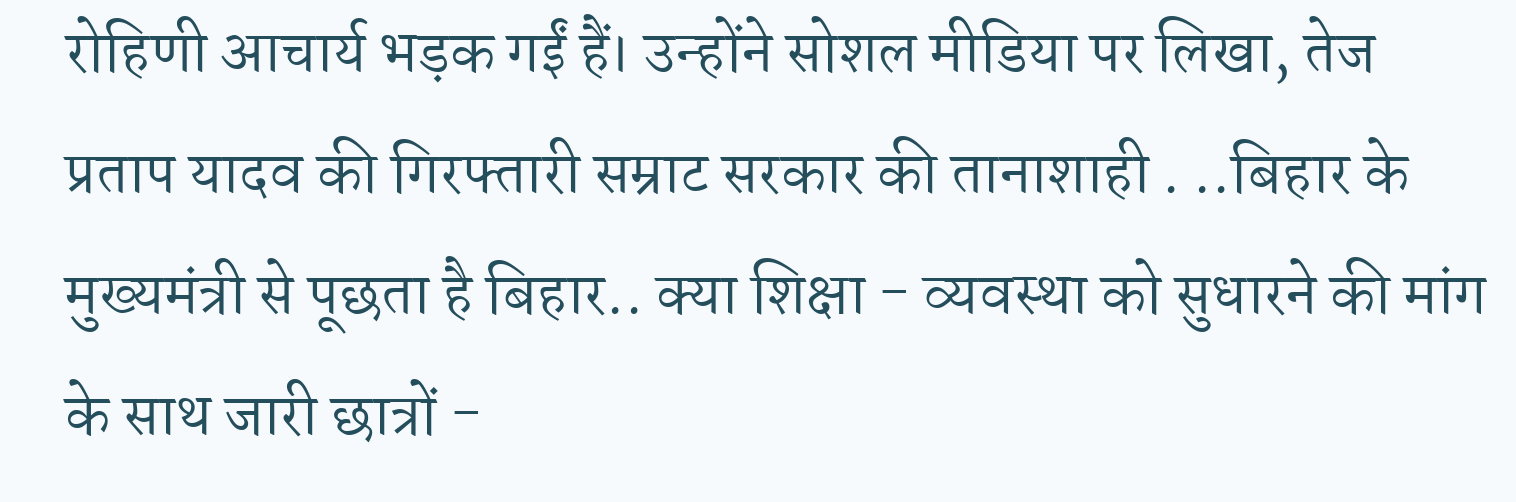रोहिणी आचार्य भड़क गईं हैं। उन्होंने सोशल मीडिया पर लिखा, तेज प्रताप यादव की गिरफ्तारी सम्राट सरकार की तानाशाही . ..बिहार के मुख्यमंत्री से पूछता है बिहार.. क्या शिक्षा - व्यवस्था को सुधारने की मांग के साथ जारी छात्रों -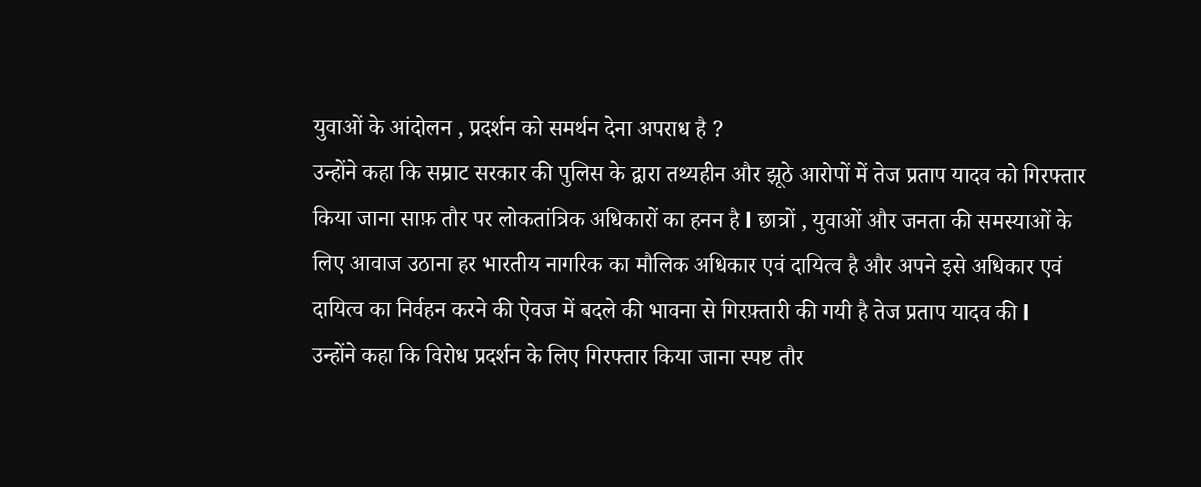युवाओं के आंदोलन , प्रदर्शन को समर्थन देना अपराध है ?
उन्होंने कहा कि सम्राट सरकार की पुलिस के द्वारा तथ्यहीन और झूठे आरोपों में तेज प्रताप यादव को गिरफ्तार किया जाना साफ़ तौर पर लोकतांत्रिक अधिकारों का हनन है l छात्रों , युवाओं और जनता की समस्याओं के लिए आवाज उठाना हर भारतीय नागरिक का मौलिक अधिकार एवं दायित्व है और अपने इसे अधिकार एवं दायित्व का निर्वहन करने की ऐवज में बदले की भावना से गिरफ़्तारी की गयी है तेज प्रताप यादव की l
उन्होंने कहा कि विरोध प्रदर्शन के लिए गिरफ्तार किया जाना स्पष्ट तौर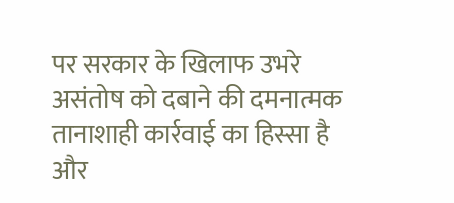पर सरकार के खिलाफ उभरे असंतोष को दबाने की दमनात्मक तानाशाही कार्रवाई का हिस्सा है और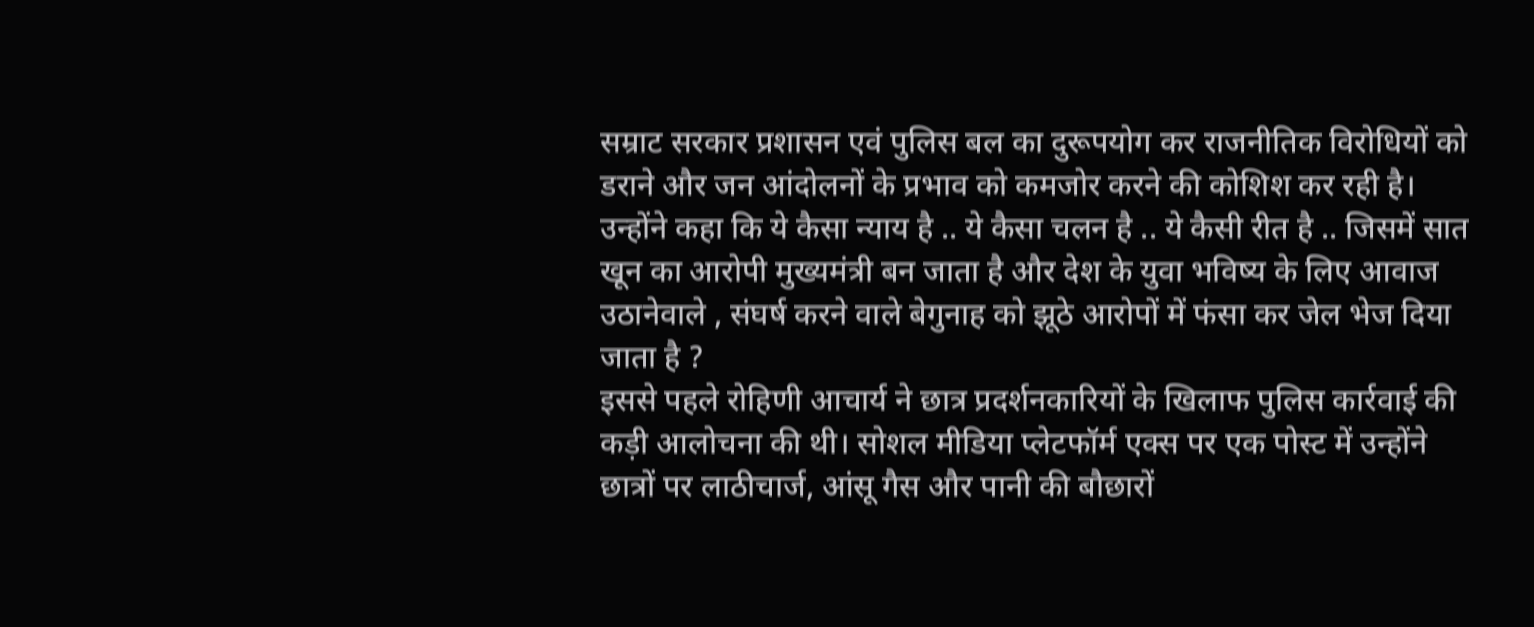सम्राट सरकार प्रशासन एवं पुलिस बल का दुरूपयोग कर राजनीतिक विरोधियों को डराने और जन आंदोलनों के प्रभाव को कमजोर करने की कोशिश कर रही है।
उन्होंने कहा कि ये कैसा न्याय है .. ये कैसा चलन है .. ये कैसी रीत है .. जिसमें सात खून का आरोपी मुख्यमंत्री बन जाता है और देश के युवा भविष्य के लिए आवाज उठानेवाले , संघर्ष करने वाले बेगुनाह को झूठे आरोपों में फंसा कर जेल भेज दिया जाता है ?
इससे पहले रोहिणी आचार्य ने छात्र प्रदर्शनकारियों के खिलाफ पुलिस कार्रवाई की कड़ी आलोचना की थी। सोशल मीडिया प्लेटफॉर्म एक्स पर एक पोस्ट में उन्होंने छात्रों पर लाठीचार्ज, आंसू गैस और पानी की बौछारों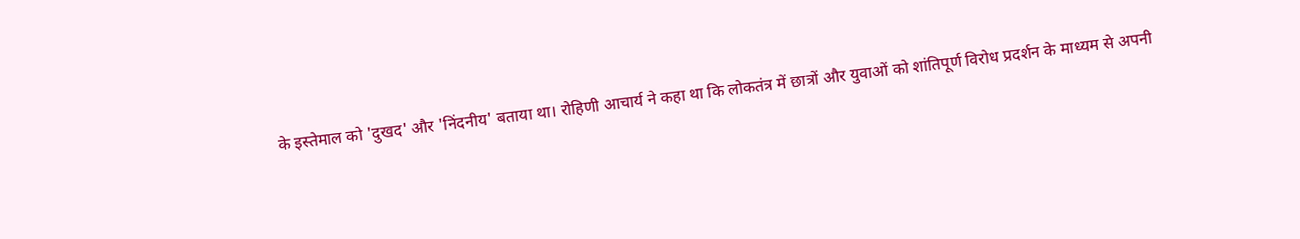के इस्तेमाल को 'दुखद' और 'निंदनीय' बताया था। रोहिणी आचार्य ने कहा था कि लोकतंत्र में छात्रों और युवाओं को शांतिपूर्ण विरोध प्रदर्शन के माध्यम से अपनी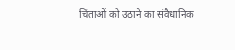चिंताओं को उठाने का संवैधानिक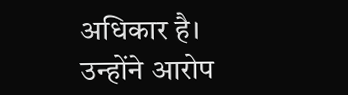अधिकार है।
उन्होंने आरोप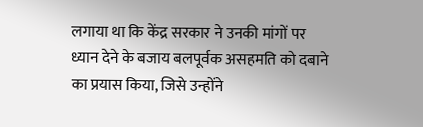लगाया था कि केंद्र सरकार ने उनकी मांगों पर ध्यान देने के बजाय बलपूर्वक असहमति को दबाने का प्रयास किया, जिसे उन्होंने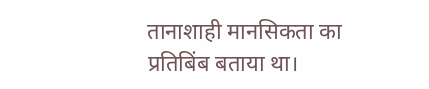तानाशाही मानसिकता का प्रतिबिंब बताया था।